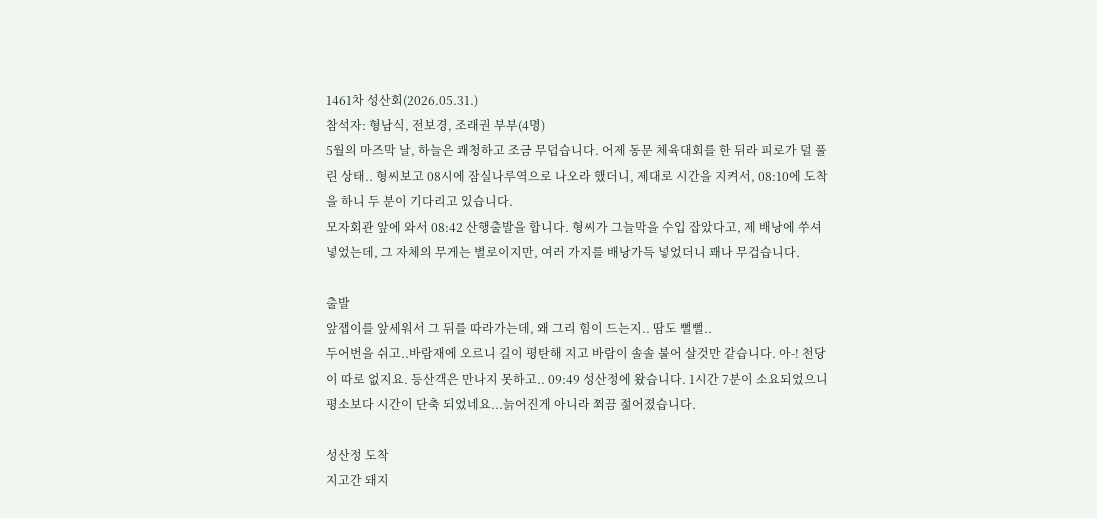1461차 성산회(2026.05.31.)
참석자: 형남식, 전보경, 조래권 부부(4명)
5월의 마즈막 날, 하늘은 쾌청하고 조금 무덥습니다. 어제 동문 체육대회를 한 뒤라 피로가 덜 풀린 상태.. 형씨보고 08시에 잠실나루역으로 나오라 했더니, 제대로 시간을 지켜서, 08:10에 도착을 하니 두 분이 기다리고 있습니다.
모자회관 앞에 와서 08:42 산행출발을 합니다. 형씨가 그늘막을 수입 잡았다고, 제 배낭에 쑤셔 넣었는데, 그 자체의 무게는 별로이지만, 여러 가지를 배낭가득 넣었더니 꽤나 무겁습니다.

출발
앞잽이를 앞세워서 그 뒤를 따라가는데, 왜 그리 힘이 드는지.. 땀도 뻘뻘..
두어번을 쉬고..바람재에 오르니 길이 평탄해 지고 바람이 솔솔 불어 살것만 같습니다. 아-! 천당이 따로 없지요. 등산객은 만나지 못하고.. 09:49 성산정에 왔습니다. 1시간 7분이 소요되었으니 평소보다 시간이 단축 되었네요...늙어진게 아니라 쬐끔 젊어졌습니다.

성산정 도착
지고간 돼지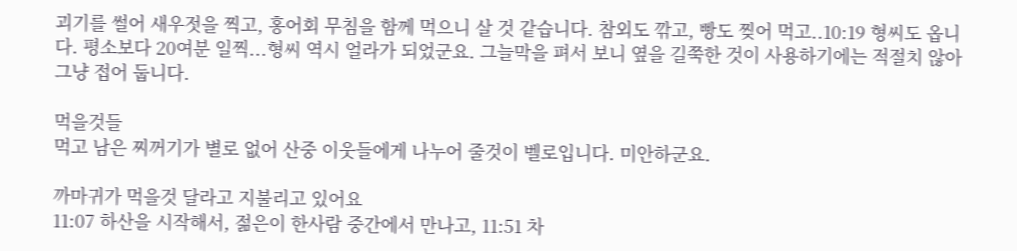괴기를 썰어 새우젓을 찍고, 홍어회 무침을 함께 먹으니 살 것 같습니다. 참외도 깎고, 빵도 찢어 먹고..10:19 형씨도 옵니다. 평소보다 20여분 일찍...형씨 역시 얼라가 되었군요. 그늘막을 펴서 보니 옆을 길쭉한 것이 사용하기에는 적절치 않아 그냥 접어 둡니다.

먹을것들
먹고 남은 찌꺼기가 별로 없어 산중 이웃들에게 나누어 줄것이 벨로입니다. 미안하군요.

까마귀가 먹을것 달라고 지불리고 있어요
11:07 하산을 시작해서, 젊은이 한사람 중간에서 만나고, 11:51 차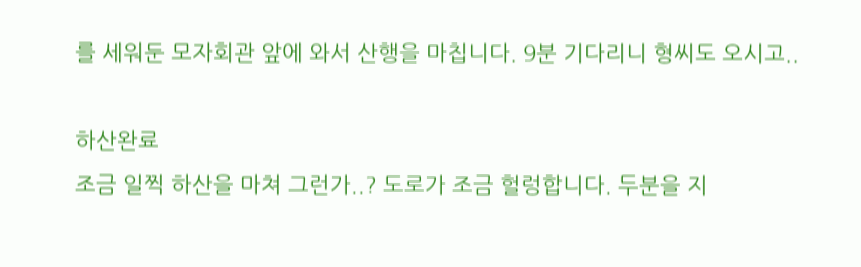를 세워둔 모자회관 앞에 와서 산행을 마칩니다. 9분 기다리니 형씨도 오시고..

하산완료
조금 일찍 하산을 마쳐 그런가..? 도로가 조금 헐렁합니다. 두분을 지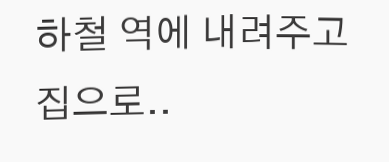하철 역에 내려주고 집으로..